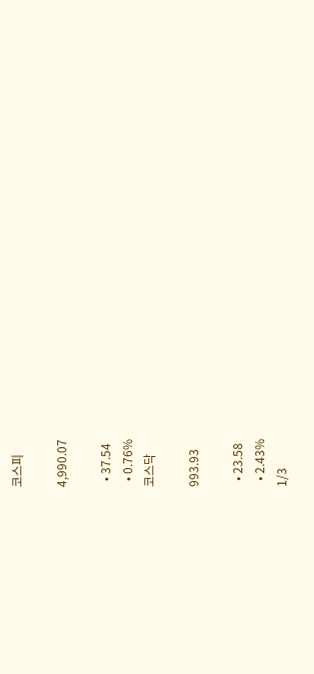코스피

4,990.07

  • 37.54
  • 0.76%
코스닥

993.93

  • 23.58
  • 2.43%
1/3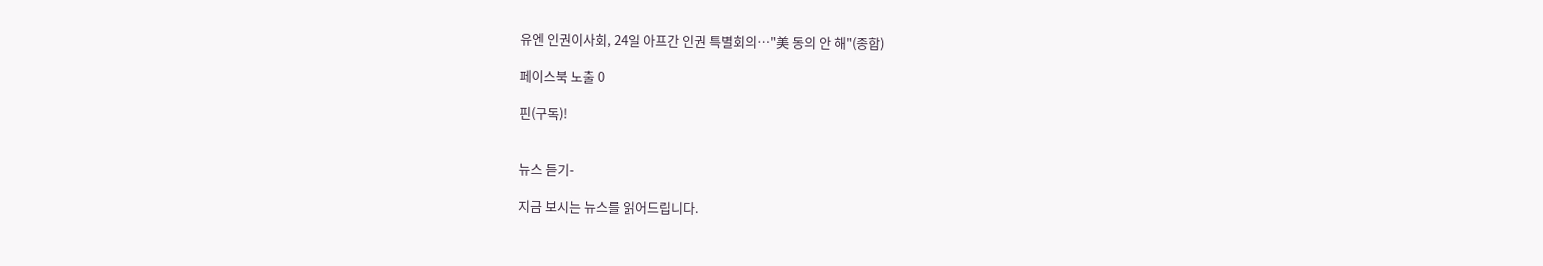유엔 인권이사회, 24일 아프간 인권 특별회의…"美 동의 안 해"(종합)

페이스북 노출 0

핀(구독)!


뉴스 듣기-

지금 보시는 뉴스를 읽어드립니다.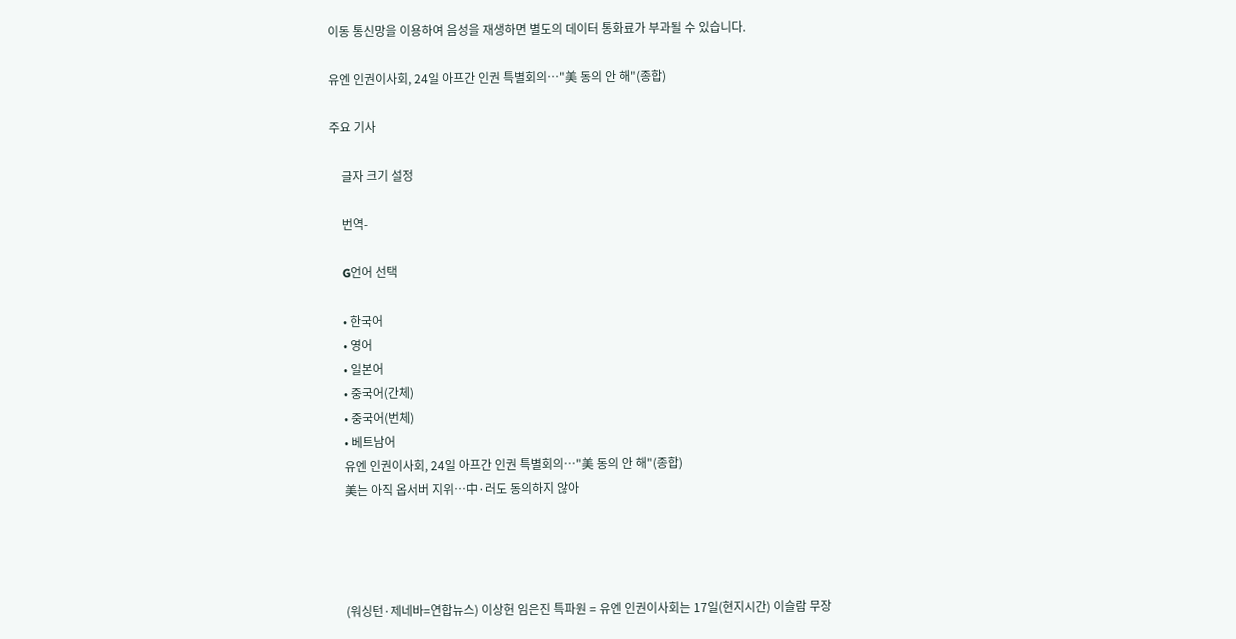이동 통신망을 이용하여 음성을 재생하면 별도의 데이터 통화료가 부과될 수 있습니다.

유엔 인권이사회, 24일 아프간 인권 특별회의…"美 동의 안 해"(종합)

주요 기사

    글자 크기 설정

    번역-

    G언어 선택

    • 한국어
    • 영어
    • 일본어
    • 중국어(간체)
    • 중국어(번체)
    • 베트남어
    유엔 인권이사회, 24일 아프간 인권 특별회의…"美 동의 안 해"(종합)
    美는 아직 옵서버 지위…中·러도 동의하지 않아




    (워싱턴·제네바=연합뉴스) 이상헌 임은진 특파원 = 유엔 인권이사회는 17일(현지시간) 이슬람 무장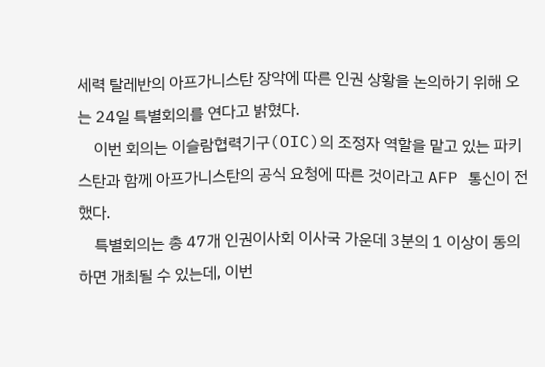세력 탈레반의 아프가니스탄 장악에 따른 인권 상황을 논의하기 위해 오는 24일 특별회의를 연다고 밝혔다.
    이번 회의는 이슬람협력기구(OIC)의 조정자 역할을 맡고 있는 파키스탄과 함께 아프가니스탄의 공식 요청에 따른 것이라고 AFP 통신이 전했다.
    특별회의는 총 47개 인권이사회 이사국 가운데 3분의 1 이상이 동의하면 개최될 수 있는데, 이번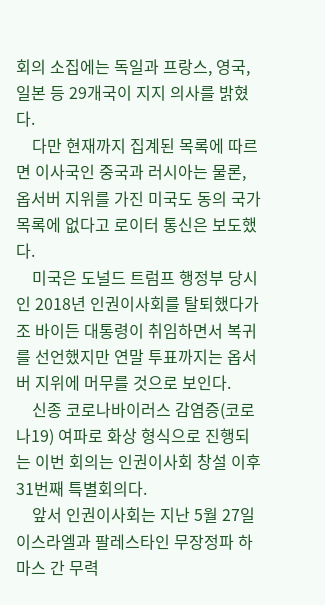회의 소집에는 독일과 프랑스, 영국, 일본 등 29개국이 지지 의사를 밝혔다.
    다만 현재까지 집계된 목록에 따르면 이사국인 중국과 러시아는 물론, 옵서버 지위를 가진 미국도 동의 국가 목록에 없다고 로이터 통신은 보도했다.
    미국은 도널드 트럼프 행정부 당시인 2018년 인권이사회를 탈퇴했다가 조 바이든 대통령이 취임하면서 복귀를 선언했지만 연말 투표까지는 옵서버 지위에 머무를 것으로 보인다.
    신종 코로나바이러스 감염증(코로나19) 여파로 화상 형식으로 진행되는 이번 회의는 인권이사회 창설 이후 31번째 특별회의다.
    앞서 인권이사회는 지난 5월 27일 이스라엘과 팔레스타인 무장정파 하마스 간 무력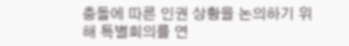충돌에 따른 인권 상황을 논의하기 위해 특별회의를 연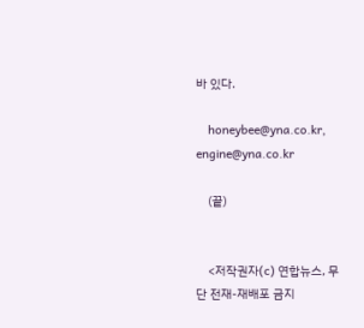바 있다.

    honeybee@yna.co.kr, engine@yna.co.kr

    (끝)


    <저작권자(c) 연합뉴스, 무단 전재-재배포 금지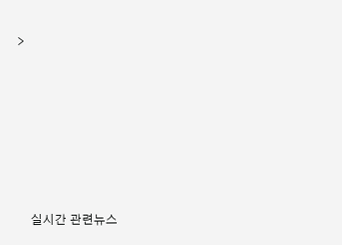>







    실시간 관련뉴스